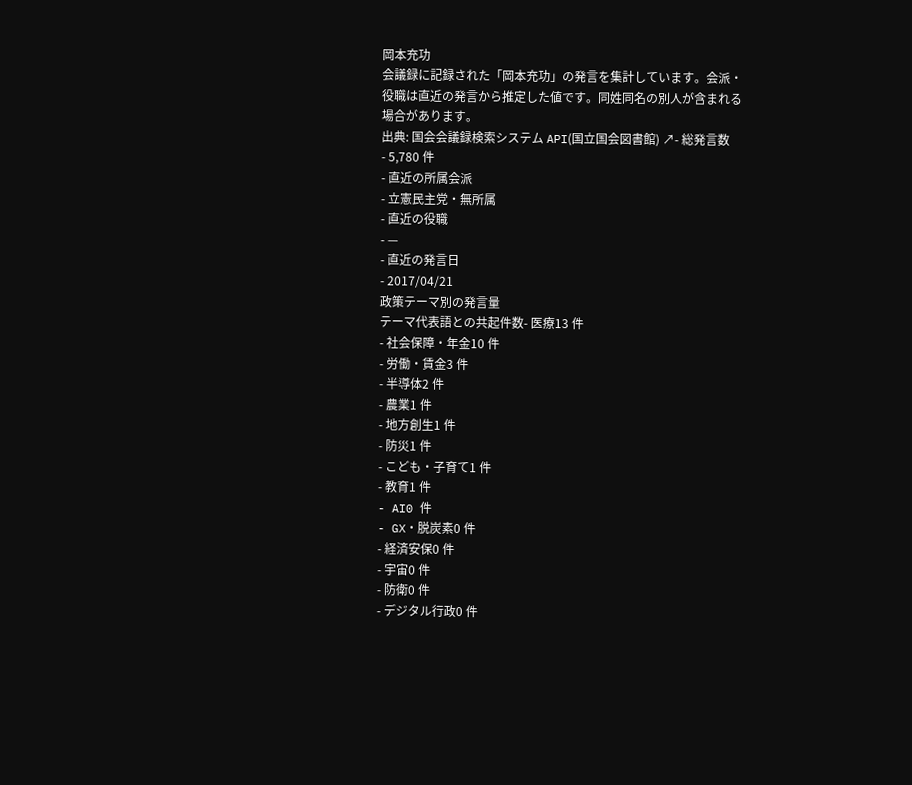岡本充功
会議録に記録された「岡本充功」の発言を集計しています。会派・役職は直近の発言から推定した値です。同姓同名の別人が含まれる場合があります。
出典: 国会会議録検索システム API(国立国会図書館) ↗- 総発言数
- 5,780 件
- 直近の所属会派
- 立憲民主党・無所属
- 直近の役職
- —
- 直近の発言日
- 2017/04/21
政策テーマ別の発言量
テーマ代表語との共起件数- 医療13 件
- 社会保障・年金10 件
- 労働・賃金3 件
- 半導体2 件
- 農業1 件
- 地方創生1 件
- 防災1 件
- こども・子育て1 件
- 教育1 件
- AI0 件
- GX・脱炭素0 件
- 経済安保0 件
- 宇宙0 件
- 防衛0 件
- デジタル行政0 件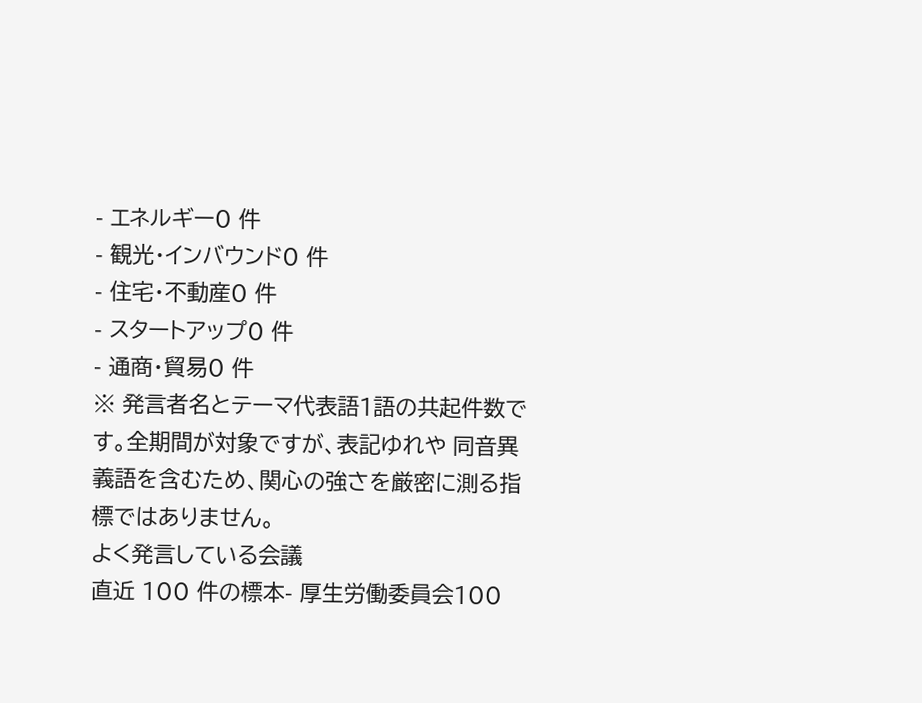- エネルギー0 件
- 観光・インバウンド0 件
- 住宅・不動産0 件
- スタートアップ0 件
- 通商・貿易0 件
※ 発言者名とテーマ代表語1語の共起件数です。全期間が対象ですが、表記ゆれや 同音異義語を含むため、関心の強さを厳密に測る指標ではありません。
よく発言している会議
直近 100 件の標本- 厚生労働委員会100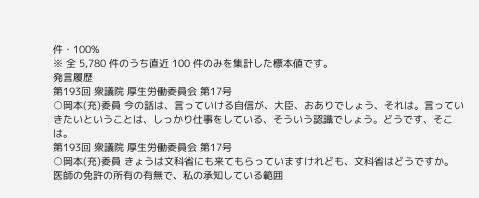件・100%
※ 全 5,780 件のうち直近 100 件のみを集計した標本値です。
発言履歴
第193回 衆議院 厚生労働委員会 第17号
○岡本(充)委員 今の話は、言っていける自信が、大臣、おありでしょう、それは。言っていきたいということは、しっかり仕事をしている、そういう認識でしょう。どうです、そこは。
第193回 衆議院 厚生労働委員会 第17号
○岡本(充)委員 きょうは文科省にも来てもらっていますけれども、文科省はどうですか。 医師の免許の所有の有無で、私の承知している範囲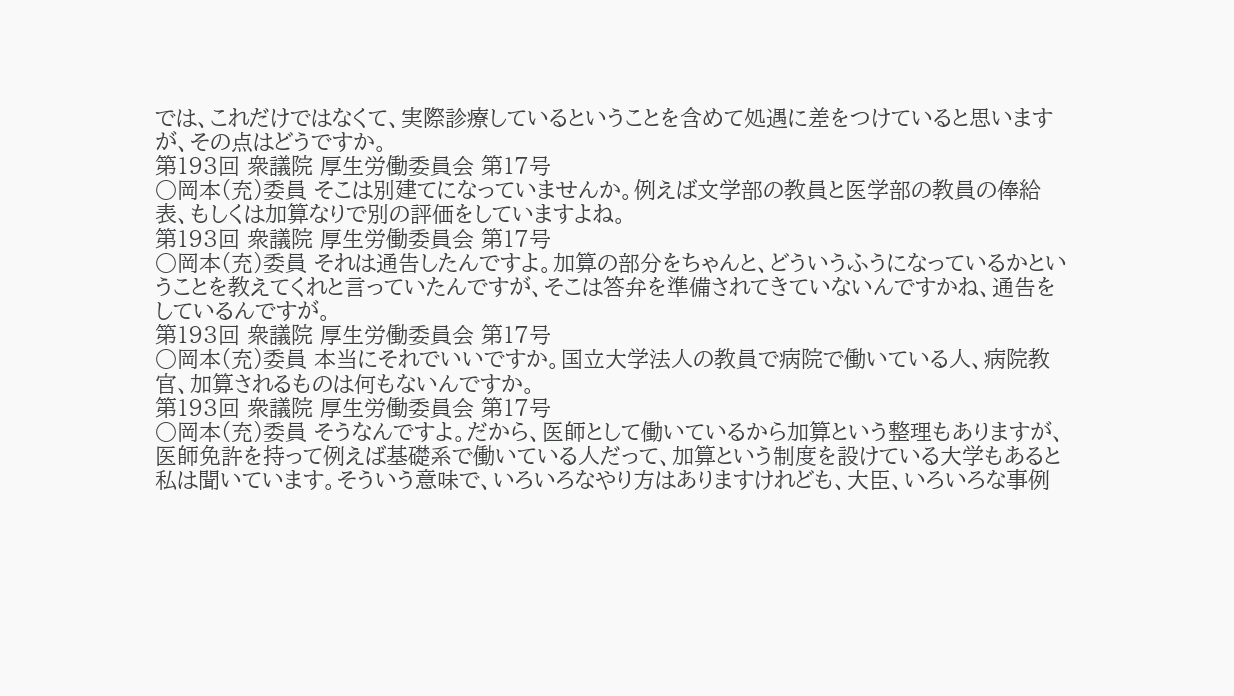では、これだけではなくて、実際診療しているということを含めて処遇に差をつけていると思いますが、その点はどうですか。
第193回 衆議院 厚生労働委員会 第17号
○岡本(充)委員 そこは別建てになっていませんか。例えば文学部の教員と医学部の教員の俸給表、もしくは加算なりで別の評価をしていますよね。
第193回 衆議院 厚生労働委員会 第17号
○岡本(充)委員 それは通告したんですよ。加算の部分をちゃんと、どういうふうになっているかということを教えてくれと言っていたんですが、そこは答弁を準備されてきていないんですかね、通告をしているんですが。
第193回 衆議院 厚生労働委員会 第17号
○岡本(充)委員 本当にそれでいいですか。国立大学法人の教員で病院で働いている人、病院教官、加算されるものは何もないんですか。
第193回 衆議院 厚生労働委員会 第17号
○岡本(充)委員 そうなんですよ。だから、医師として働いているから加算という整理もありますが、医師免許を持って例えば基礎系で働いている人だって、加算という制度を設けている大学もあると私は聞いています。そういう意味で、いろいろなやり方はありますけれども、大臣、いろいろな事例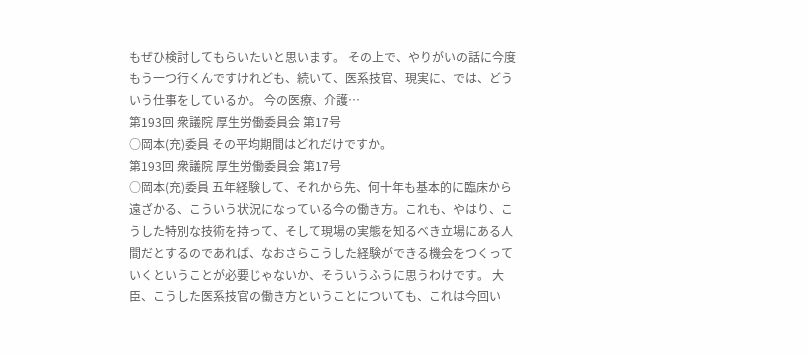もぜひ検討してもらいたいと思います。 その上で、やりがいの話に今度もう一つ行くんですけれども、続いて、医系技官、現実に、では、どういう仕事をしているか。 今の医療、介護…
第193回 衆議院 厚生労働委員会 第17号
○岡本(充)委員 その平均期間はどれだけですか。
第193回 衆議院 厚生労働委員会 第17号
○岡本(充)委員 五年経験して、それから先、何十年も基本的に臨床から遠ざかる、こういう状況になっている今の働き方。これも、やはり、こうした特別な技術を持って、そして現場の実態を知るべき立場にある人間だとするのであれば、なおさらこうした経験ができる機会をつくっていくということが必要じゃないか、そういうふうに思うわけです。 大臣、こうした医系技官の働き方ということについても、これは今回い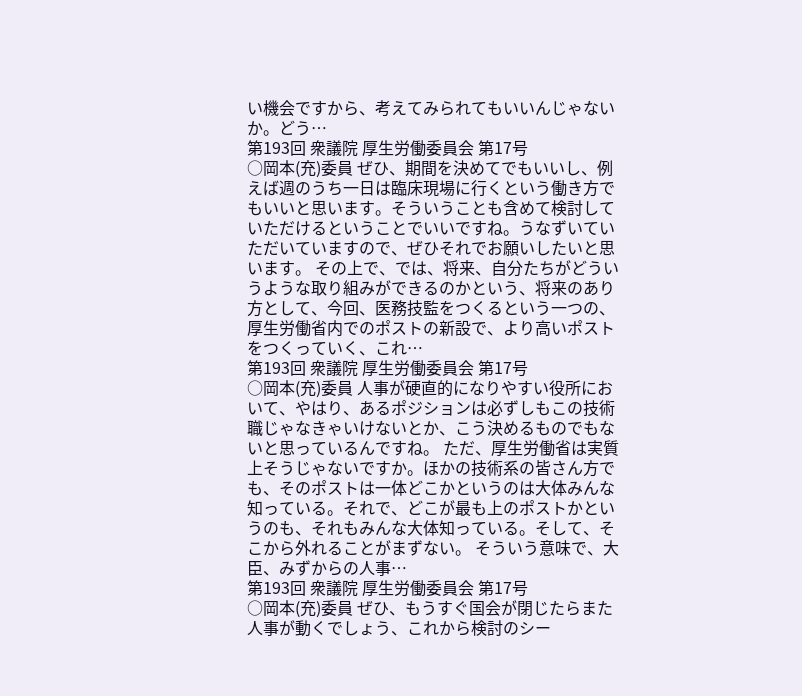い機会ですから、考えてみられてもいいんじゃないか。どう…
第193回 衆議院 厚生労働委員会 第17号
○岡本(充)委員 ぜひ、期間を決めてでもいいし、例えば週のうち一日は臨床現場に行くという働き方でもいいと思います。そういうことも含めて検討していただけるということでいいですね。うなずいていただいていますので、ぜひそれでお願いしたいと思います。 その上で、では、将来、自分たちがどういうような取り組みができるのかという、将来のあり方として、今回、医務技監をつくるという一つの、厚生労働省内でのポストの新設で、より高いポストをつくっていく、これ…
第193回 衆議院 厚生労働委員会 第17号
○岡本(充)委員 人事が硬直的になりやすい役所において、やはり、あるポジションは必ずしもこの技術職じゃなきゃいけないとか、こう決めるものでもないと思っているんですね。 ただ、厚生労働省は実質上そうじゃないですか。ほかの技術系の皆さん方でも、そのポストは一体どこかというのは大体みんな知っている。それで、どこが最も上のポストかというのも、それもみんな大体知っている。そして、そこから外れることがまずない。 そういう意味で、大臣、みずからの人事…
第193回 衆議院 厚生労働委員会 第17号
○岡本(充)委員 ぜひ、もうすぐ国会が閉じたらまた人事が動くでしょう、これから検討のシー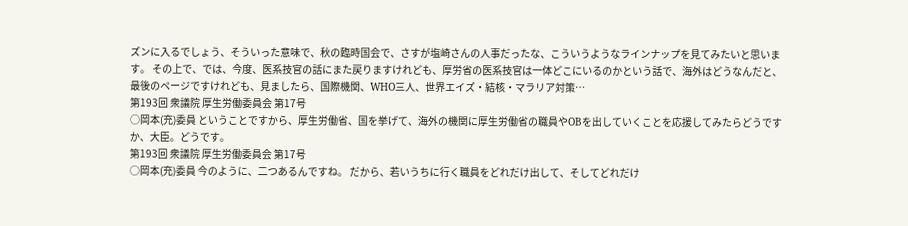ズンに入るでしょう、そういった意味で、秋の臨時国会で、さすが塩崎さんの人事だったな、こういうようなラインナップを見てみたいと思います。 その上で、では、今度、医系技官の話にまた戻りますけれども、厚労省の医系技官は一体どこにいるのかという話で、海外はどうなんだと、最後のページですけれども、見ましたら、国際機関、WHO三人、世界エイズ・結核・マラリア対策…
第193回 衆議院 厚生労働委員会 第17号
○岡本(充)委員 ということですから、厚生労働省、国を挙げて、海外の機関に厚生労働省の職員やOBを出していくことを応援してみたらどうですか、大臣。どうです。
第193回 衆議院 厚生労働委員会 第17号
○岡本(充)委員 今のように、二つあるんですね。 だから、若いうちに行く職員をどれだけ出して、そしてどれだけ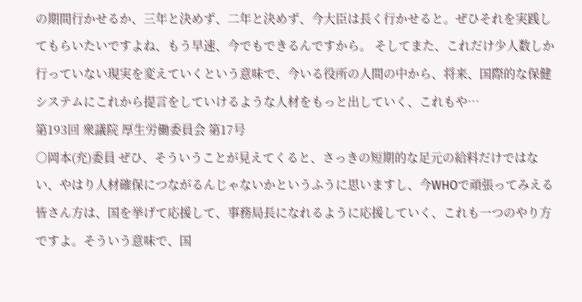の期間行かせるか、三年と決めず、二年と決めず、今大臣は長く行かせると。ぜひそれを実践してもらいたいですよね、もう早速、今でもできるんですから。 そしてまた、これだけ少人数しか行っていない現実を変えていくという意味で、今いる役所の人間の中から、将来、国際的な保健システムにこれから提言をしていけるような人材をもっと出していく、これもや…
第193回 衆議院 厚生労働委員会 第17号
○岡本(充)委員 ぜひ、そういうことが見えてくると、さっきの短期的な足元の給料だけではない、やはり人材確保につながるんじゃないかというふうに思いますし、今WHOで頑張ってみえる皆さん方は、国を挙げて応援して、事務局長になれるように応援していく、これも一つのやり方ですよ。そういう意味で、国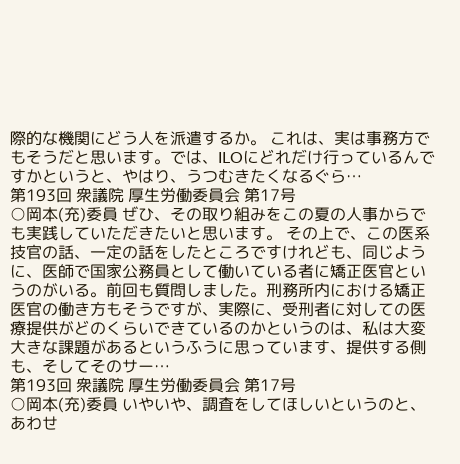際的な機関にどう人を派遣するか。 これは、実は事務方でもそうだと思います。では、ILOにどれだけ行っているんですかというと、やはり、うつむきたくなるぐら…
第193回 衆議院 厚生労働委員会 第17号
○岡本(充)委員 ぜひ、その取り組みをこの夏の人事からでも実践していただきたいと思います。 その上で、この医系技官の話、一定の話をしたところですけれども、同じように、医師で国家公務員として働いている者に矯正医官というのがいる。前回も質問しました。刑務所内における矯正医官の働き方もそうですが、実際に、受刑者に対しての医療提供がどのくらいできているのかというのは、私は大変大きな課題があるというふうに思っています、提供する側も、そしてそのサー…
第193回 衆議院 厚生労働委員会 第17号
○岡本(充)委員 いやいや、調査をしてほしいというのと、あわせ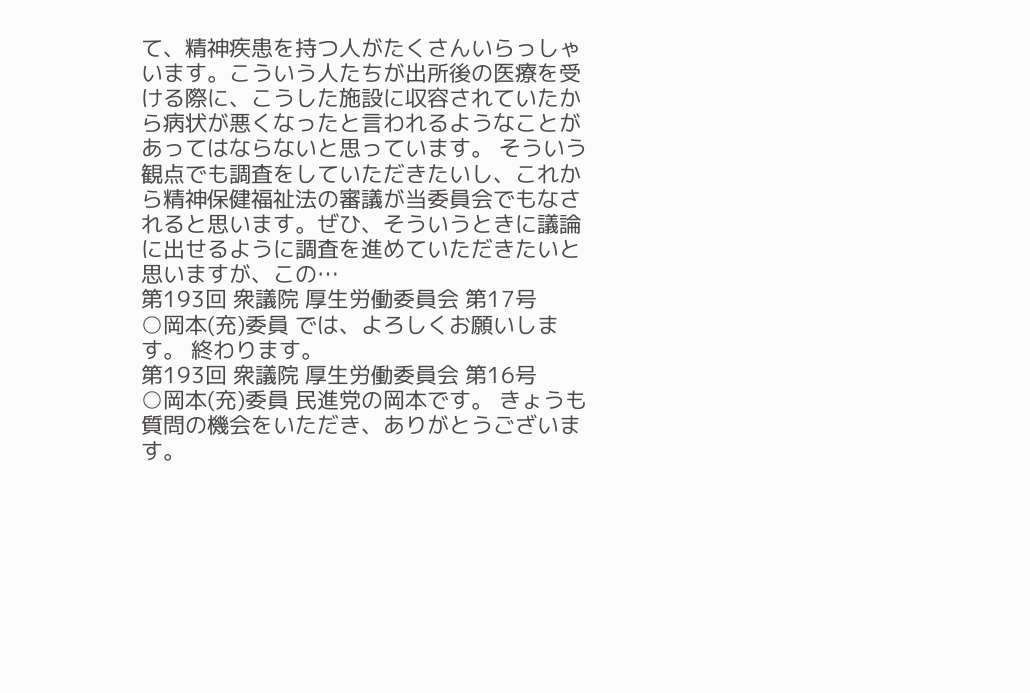て、精神疾患を持つ人がたくさんいらっしゃいます。こういう人たちが出所後の医療を受ける際に、こうした施設に収容されていたから病状が悪くなったと言われるようなことがあってはならないと思っています。 そういう観点でも調査をしていただきたいし、これから精神保健福祉法の審議が当委員会でもなされると思います。ぜひ、そういうときに議論に出せるように調査を進めていただきたいと思いますが、この…
第193回 衆議院 厚生労働委員会 第17号
○岡本(充)委員 では、よろしくお願いします。 終わります。
第193回 衆議院 厚生労働委員会 第16号
○岡本(充)委員 民進党の岡本です。 きょうも質問の機会をいただき、ありがとうございます。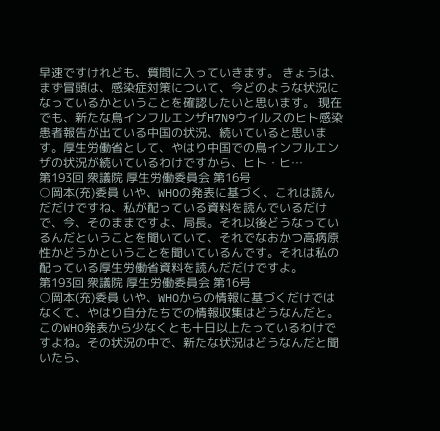早速ですけれども、質問に入っていきます。 きょうは、まず冒頭は、感染症対策について、今どのような状況になっているかということを確認したいと思います。 現在でも、新たな鳥インフルエンザH7N9ウイルスのヒト感染患者報告が出ている中国の状況、続いていると思います。厚生労働省として、やはり中国での鳥インフルエンザの状況が続いているわけですから、ヒト・ヒ…
第193回 衆議院 厚生労働委員会 第16号
○岡本(充)委員 いや、WHOの発表に基づく、これは読んだだけですね、私が配っている資料を読んでいるだけで、今、そのままですよ、局長。それ以後どうなっているんだということを聞いていて、それでなおかつ高病原性かどうかということを聞いているんです。それは私の配っている厚生労働省資料を読んだだけですよ。
第193回 衆議院 厚生労働委員会 第16号
○岡本(充)委員 いや、WHOからの情報に基づくだけではなくて、やはり自分たちでの情報収集はどうなんだと。このWHO発表から少なくとも十日以上たっているわけですよね。その状況の中で、新たな状況はどうなんだと聞いたら、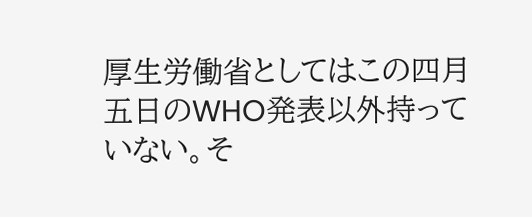厚生労働省としてはこの四月五日のWHO発表以外持っていない。そ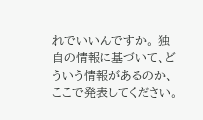れでいいんですか。 独自の情報に基づいて、どういう情報があるのか、ここで発表してください。